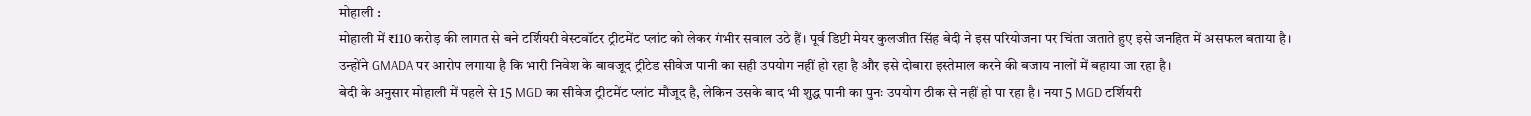मोहाली :
मोहाली में ₹110 करोड़ की लागत से बने टर्शियरी वेस्टवॉटर ट्रीटमेंट प्लांट को लेकर गंभीर सवाल उठे हैं। पूर्व डिप्टी मेयर कुलजीत सिंह बेदी ने इस परियोजना पर चिंता जताते हुए इसे जनहित में असफल बताया है।
उन्होंने GMADA पर आरोप लगाया है कि भारी निवेश के बावजूद ट्रीटेड सीवेज पानी का सही उपयोग नहीं हो रहा है और इसे दोबारा इस्तेमाल करने की बजाय नालों में बहाया जा रहा है।
बेदी के अनुसार मोहाली में पहले से 15 MGD का सीवेज ट्रीटमेंट प्लांट मौजूद है, लेकिन उसके बाद भी शुद्ध पानी का पुनः उपयोग ठीक से नहीं हो पा रहा है। नया 5 MGD टर्शियरी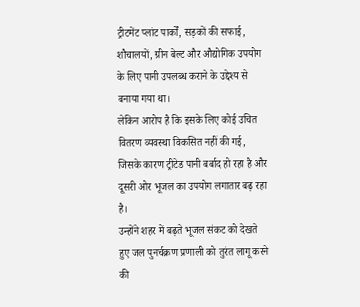ट्रीटमेंट प्लांट पार्कों, सड़कों की सफाई, शौचालयों, ग्रीन बेल्ट और औद्योगिक उपयोग के लिए पानी उपलब्ध कराने के उद्देश्य से बनाया गया था।
लेकिन आरोप है कि इसके लिए कोई उचित वितरण व्यवस्था विकसित नहीं की गई, जिसके कारण ट्रीटेड पानी बर्बाद हो रहा है और दूसरी ओर भूजल का उपयोग लगातार बढ़ रहा है।
उन्होंने शहर में बढ़ते भूजल संकट को देखते हुए जल पुनर्चक्रण प्रणाली को तुरंत लागू करने की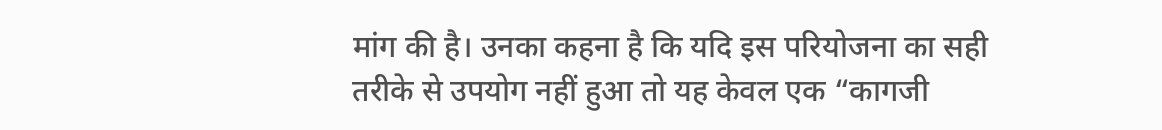मांग की है। उनका कहना है कि यदि इस परियोजना का सही तरीके से उपयोग नहीं हुआ तो यह केवल एक “कागजी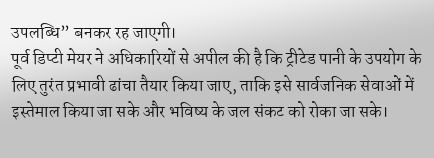उपलब्धि” बनकर रह जाएगी।
पूर्व डिप्टी मेयर ने अधिकारियों से अपील की है कि ट्रीटेड पानी के उपयोग के लिए तुरंत प्रभावी ढांचा तैयार किया जाए, ताकि इसे सार्वजनिक सेवाओं में इस्तेमाल किया जा सके और भविष्य के जल संकट को रोका जा सके।